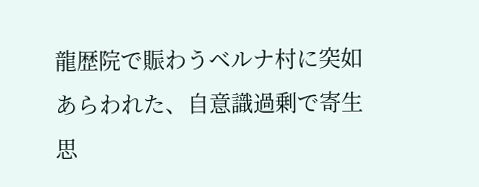龍歴院で賑わうベルナ村に突如あらわれた、自意識過剰で寄生思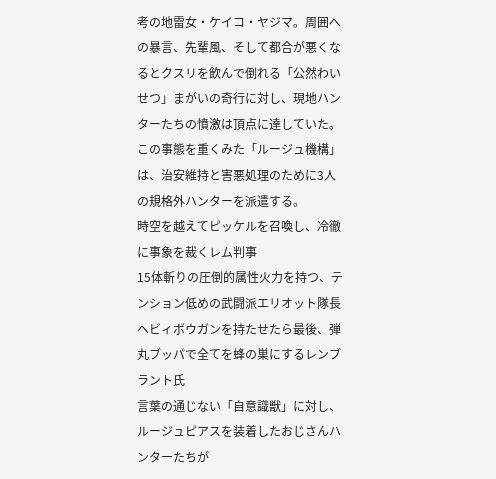考の地雷女・ケイコ・ヤジマ。周囲への暴言、先輩風、そして都合が悪くなるとクスリを飲んで倒れる「公然わいせつ」まがいの奇行に対し、現地ハンターたちの憤激は頂点に達していた。
この事態を重くみた「ルージュ機構」は、治安維持と害悪処理のために3人の規格外ハンターを派遣する。
時空を越えてピッケルを召喚し、冷徹に事象を裁くレム判事
15体斬りの圧倒的属性火力を持つ、テンション低めの武闘派エリオット隊長
ヘビィボウガンを持たせたら最後、弾丸ブッパで全てを蜂の巣にするレンブラント氏
言葉の通じない「自意識獣」に対し、ルージュピアスを装着したおじさんハンターたちが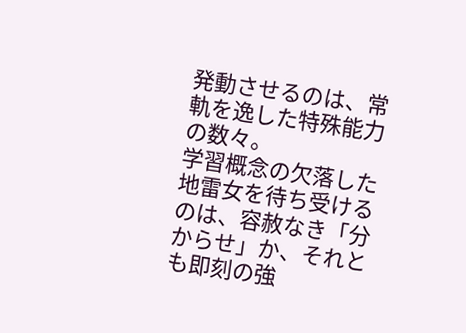発動させるのは、常軌を逸した特殊能力の数々。
学習概念の欠落した地雷女を待ち受けるのは、容赦なき「分からせ」か、それとも即刻の強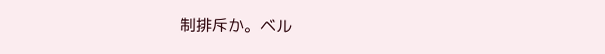制排斥か。ベル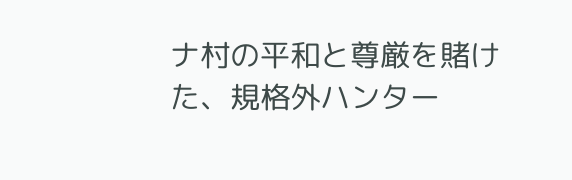ナ村の平和と尊厳を賭けた、規格外ハンター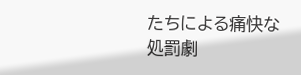たちによる痛快な処罰劇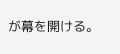が幕を開ける。